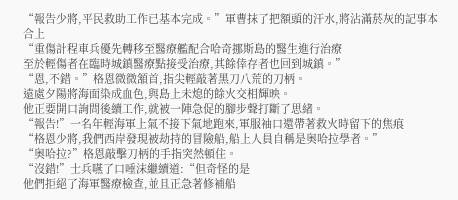“報告少將,平民救助工作已基本完成。”軍曹抹了把額頭的汗水,將沾滿菸灰的記事本合上
“重傷計程車兵優先轉移至醫療艦配合哈奇挪斯島的醫生進行治療
至於輕傷者在臨時城鎮醫療點接受治療,其餘倖存者也回到城鎮。”
“恩,不錯。”格恩微微頷首,指尖輕敲著黑刀八荒的刀柄。
遠處夕陽將海面染成血色,與島上未熄的餘火交相輝映。
他正要開口詢問後續工作,就被一陣急促的腳步聲打斷了思緒。
“報告!”一名年輕海軍上氣不接下氣地跑來,軍服袖口還帶著救火時留下的焦痕
“格恩少將,我們西岸發現被劫持的冒險船,船上人員自稱是奧哈拉學者。”
“奧哈拉?”格恩敲擊刀柄的手指突然頓住。
“沒錯!”士兵嚥了口唾沫繼續道:“但奇怪的是
他們拒絕了海軍醫療檢查,並且正急著修補船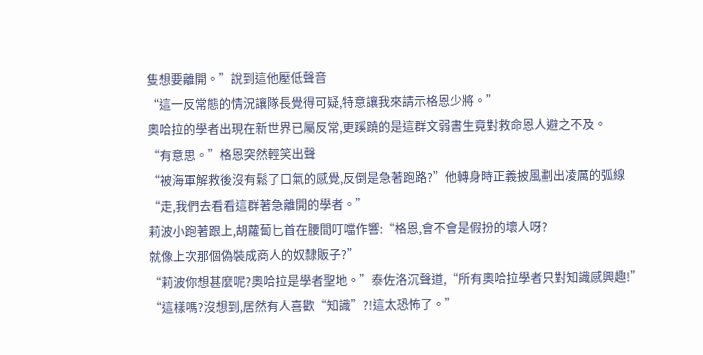隻想要離開。”說到這他壓低聲音
“這一反常態的情況讓隊長覺得可疑,特意讓我來請示格恩少將。”
奧哈拉的學者出現在新世界已屬反常,更蹊蹺的是這群文弱書生竟對救命恩人避之不及。
“有意思。”格恩突然輕笑出聲
“被海軍解救後沒有鬆了口氣的感覺,反倒是急著跑路?”他轉身時正義披風劃出凌厲的弧線
“走,我們去看看這群著急離開的學者。”
莉波小跑著跟上,胡蘿蔔匕首在腰間叮噹作響:“格恩,會不會是假扮的壞人呀?
就像上次那個偽裝成商人的奴隸販子?”
“莉波你想甚麼呢?奧哈拉是學者聖地。”泰佐洛沉聲道,“所有奧哈拉學者只對知識感興趣!”
“這樣嗎?沒想到,居然有人喜歡“知識”?!這太恐怖了。”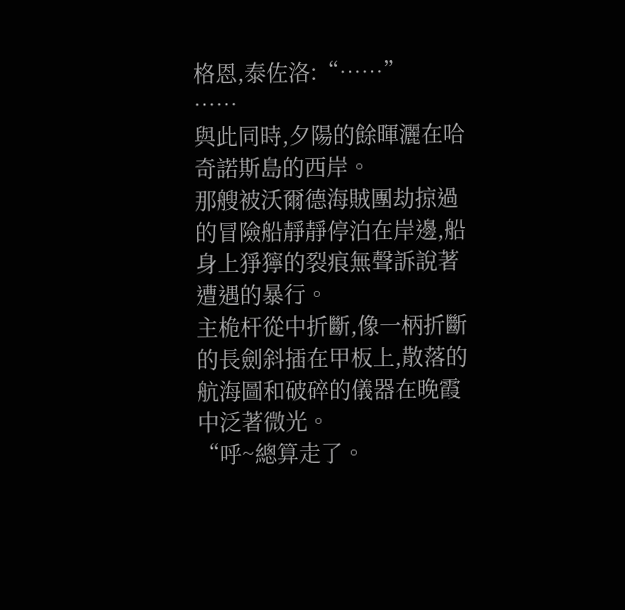格恩,泰佐洛:“……”
……
與此同時,夕陽的餘暉灑在哈奇諾斯島的西岸。
那艘被沃爾德海賊團劫掠過的冒險船靜靜停泊在岸邊,船身上猙獰的裂痕無聲訴說著遭遇的暴行。
主桅杆從中折斷,像一柄折斷的長劍斜插在甲板上,散落的航海圖和破碎的儀器在晚霞中泛著微光。
“呼~總算走了。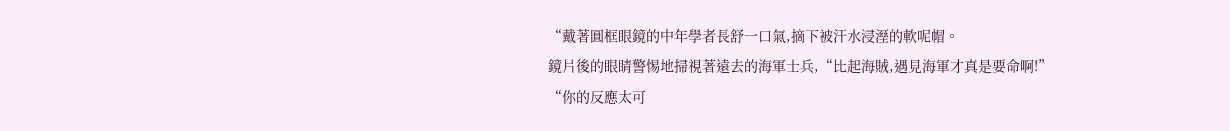“戴著圓框眼鏡的中年學者長舒一口氣,摘下被汗水浸溼的軟呢帽。
鏡片後的眼睛警惕地掃視著遠去的海軍士兵,“比起海賊,遇見海軍才真是要命啊!”
“你的反應太可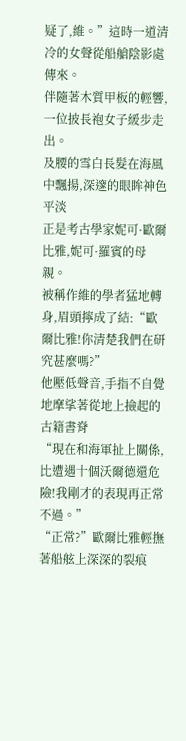疑了,維。”這時一道清冷的女聲從船艙陰影處傳來。
伴隨著木質甲板的輕響,一位披長袍女子緩步走出。
及腰的雪白長髮在海風中飄揚,深邃的眼眸神色平淡
正是考古學家妮可·歐爾比雅,妮可·羅賓的母親。
被稱作維的學者猛地轉身,眉頭擰成了結:“歐爾比雅!你清楚我們在研究甚麼嗎?”
他壓低聲音,手指不自覺地摩挲著從地上撿起的古籍書脊
“現在和海軍扯上關係,比遭遇十個沃爾德還危險!我剛才的表現再正常不過。”
“正常?”歐爾比雅輕撫著船舷上深深的裂痕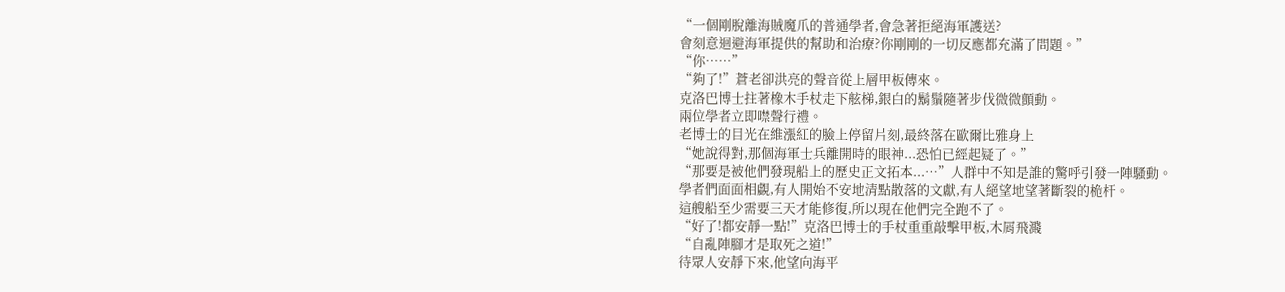“一個剛脫離海賊魔爪的普通學者,會急著拒絕海軍護送?
會刻意迴避海軍提供的幫助和治療?你剛剛的一切反應都充滿了問題。”
“你……”
“夠了!”蒼老卻洪亮的聲音從上層甲板傳來。
克洛巴博士拄著橡木手杖走下舷梯,銀白的鬍鬚隨著步伐微微顫動。
兩位學者立即噤聲行禮。
老博士的目光在維漲紅的臉上停留片刻,最終落在歐爾比雅身上
“她說得對,那個海軍士兵離開時的眼神...恐怕已經起疑了。”
“那要是被他們發現船上的歷史正文拓本...…”人群中不知是誰的驚呼引發一陣騷動。
學者們面面相覷,有人開始不安地清點散落的文獻,有人絕望地望著斷裂的桅杆。
這艘船至少需要三天才能修復,所以現在他們完全跑不了。
“好了!都安靜一點!”克洛巴博士的手杖重重敲擊甲板,木屑飛濺
“自亂陣腳才是取死之道!”
待眾人安靜下來,他望向海平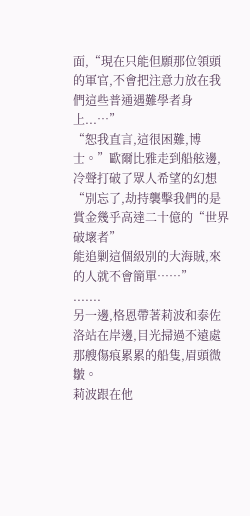面,“現在只能但願那位領頭的軍官,不會把注意力放在我們這些普通遇難學者身上...…”
“恕我直言,這很困難,博士。”歐爾比雅走到船舷邊,冷聲打破了眾人希望的幻想
“別忘了,劫持襲擊我們的是賞金幾乎高達二十億的“世界破壞者”
能追剿這個級別的大海賊,來的人就不會簡單……”
.......
另一邊,格恩帶著莉波和泰佐洛站在岸邊,目光掃過不遠處那艘傷痕累累的船隻,眉頭微皺。
莉波跟在他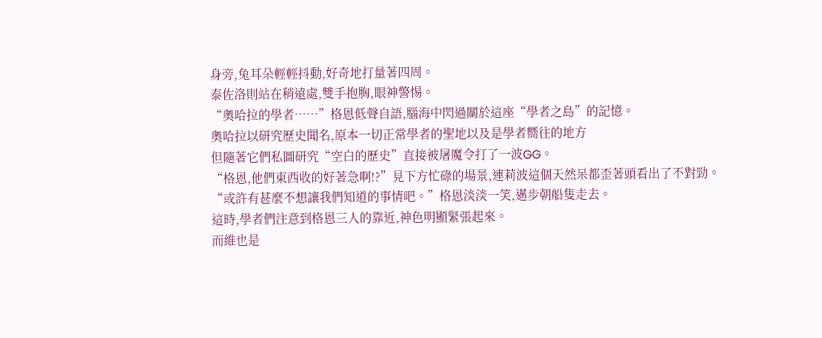身旁,兔耳朵輕輕抖動,好奇地打量著四周。
泰佐洛則站在稍遠處,雙手抱胸,眼神警惕。
“奧哈拉的學者……”格恩低聲自語,腦海中閃過關於這座“學者之島”的記憶。
奧哈拉以研究歷史聞名,原本一切正常學者的聖地以及是學者嚮往的地方
但隨著它們私圖研究“空白的歷史”直接被屠魔令打了一波GG。
“格恩,他們東西收的好著急啊!?”見下方忙碌的場景,連莉波這個天然呆都歪著頭看出了不對勁。
“或許有甚麼不想讓我們知道的事情吧。”格恩淡淡一笑,邁步朝船隻走去。
這時,學者們注意到格恩三人的靠近,神色明顯緊張起來。
而維也是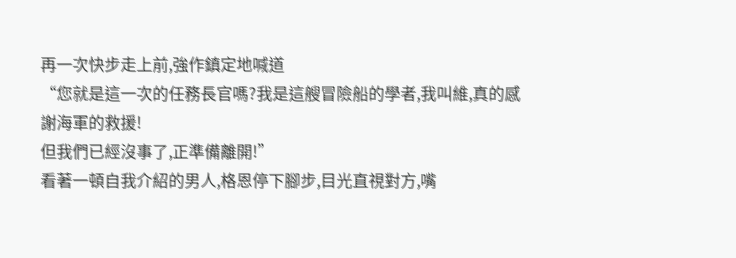再一次快步走上前,強作鎮定地喊道
“您就是這一次的任務長官嗎?我是這艘冒險船的學者,我叫維,真的感謝海軍的救援!
但我們已經沒事了,正準備離開!”
看著一頓自我介紹的男人,格恩停下腳步,目光直視對方,嘴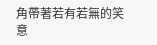角帶著若有若無的笑意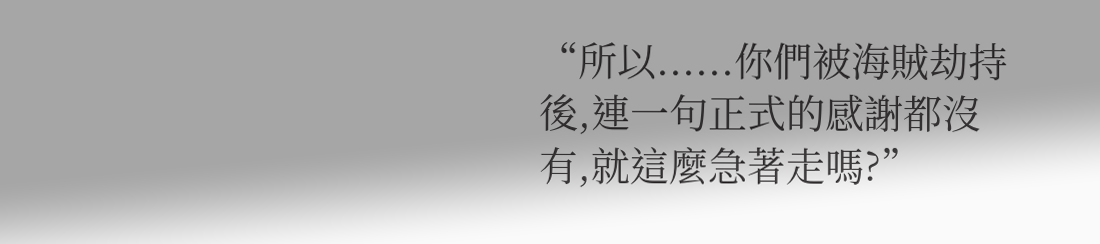“所以......你們被海賊劫持後,連一句正式的感謝都沒有,就這麼急著走嗎?”